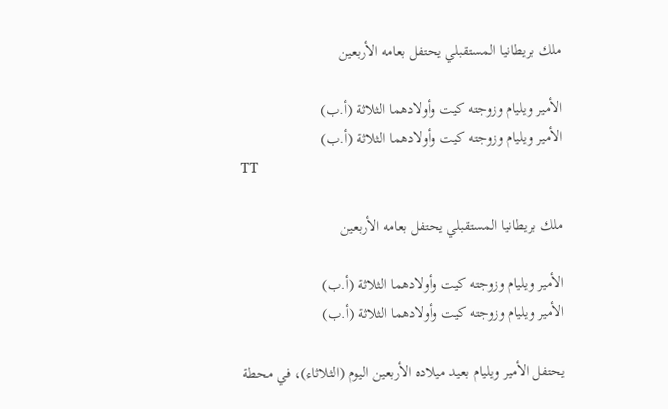ملك بريطانيا المستقبلي يحتفل بعامه الأربعين

الأمير ويليام وزوجته كيت وأولادهما الثلاثة (أ.ب)
الأمير ويليام وزوجته كيت وأولادهما الثلاثة (أ.ب)
TT

ملك بريطانيا المستقبلي يحتفل بعامه الأربعين

الأمير ويليام وزوجته كيت وأولادهما الثلاثة (أ.ب)
الأمير ويليام وزوجته كيت وأولادهما الثلاثة (أ.ب)

يحتفل الأمير ويليام بعيد ميلاده الأربعين اليوم (الثلاثاء)، في محطة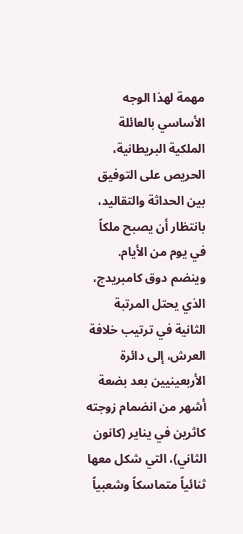مهمة لهذا الوجه الأساسي بالعائلة الملكية البريطانية، الحريص على التوفيق بين الحداثة والتقاليد، بانتظار أن يصبح ملكاً في يوم من الأيام.
وينضم دوق كامبريدج، الذي يحتل المرتبة الثانية في ترتيب خلافة العرش، إلى دائرة الأربعينيين بعد بضعة أشهر من انضمام زوجته كاثرين في يناير (كانون الثاني)، التي شكل معها ثنائياً متماسكاً وشعبياً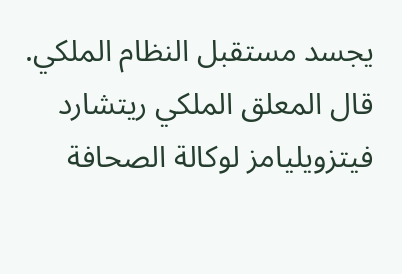يجسد مستقبل النظام الملكي.
قال المعلق الملكي ريتشارد فيتزويليامز لوكالة الصحافة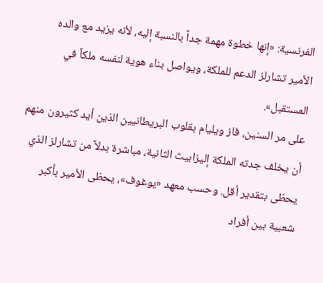الفرنسية: «إنها خطوة مهمة جداً بالنسبة إليه، لأنه يزيد مع والده الأمير تشارلز الدعم للملكة، ويواصل بناء هوية لنفسه ملكاً في المستقبل».
على مر السنين، فاز ويليام بقلوب البريطانيين الذين أيد كثيرون منهم أن يخلف جدته الملكة إليزابيث الثانية، مباشرة بدلاً من تشارلز الذي يحظى بتقدير أقل. وحسب معهد «يوغوف»، يحظى الأمير بأكبر شعبية بين أفراد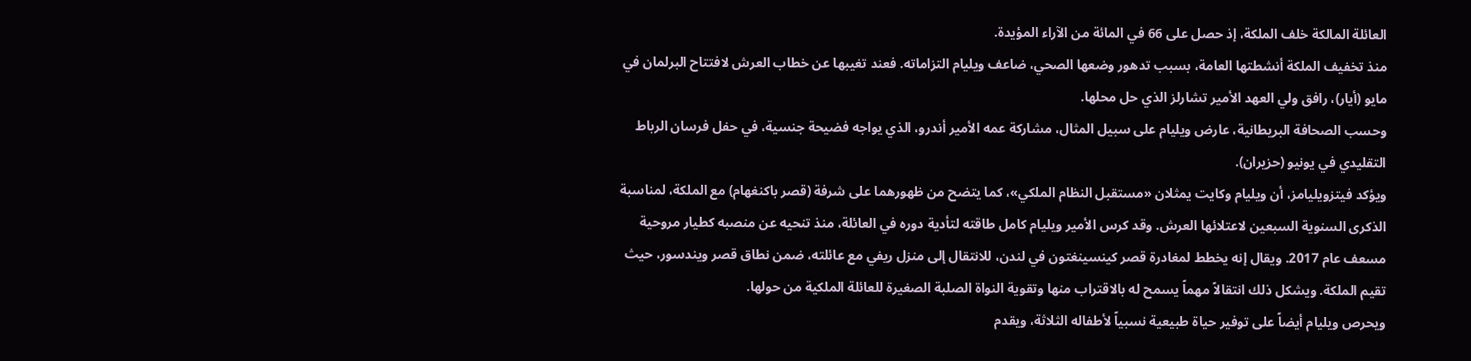العائلة المالكة خلف الملكة، إذ حصل على 66 في المائة من الآراء المؤيدة.
منذ تخفيف الملكة أنشطتها العامة، بسبب تدهور وضعها الصحي، ضاعف ويليام التزاماته. فعند تغيبها عن خطاب العرش لافتتاح البرلمان في مايو (أيار)، رافق ولي العهد الأمير تشارلز الذي حل محلها.
وحسب الصحافة البريطانية، عارض ويليام على سبيل المثال، مشاركة عمه الأمير أندرو، الذي يواجه فضيحة جنسية، في حفل فرسان الرباط التقليدي في يونيو (حزيران).
ويؤكد فيتزويليامز، أن ويليام وكايت يمثلان «مستقبل النظام الملكي»، كما يتضح من ظهورهما على شرفة (قصر باكنغهام) مع الملكة، لمناسبة الذكرى السنوية السبعين لاعتلائها العرش. وقد كرس الأمير ويليام كامل طاقته لتأدية دوره في العائلة، منذ تنحيه عن منصبه كطيار مروحية مسعف عام 2017. ويقال إنه يخطط لمغادرة قصر كينسينغتون في لندن، للانتقال إلى منزل ريفي مع عائلته، ضمن نطاق قصر ويندسور، حيث تقيم الملكة. ويشكل ذلك انتقالاً مهماً يسمح له بالاقتراب منها وتقوية النواة الصلبة الصغيرة للعائلة الملكية من حولها.
ويحرص ويليام أيضاً على توفير حياة طبيعية نسبياً لأطفاله الثلاثة، ويقدم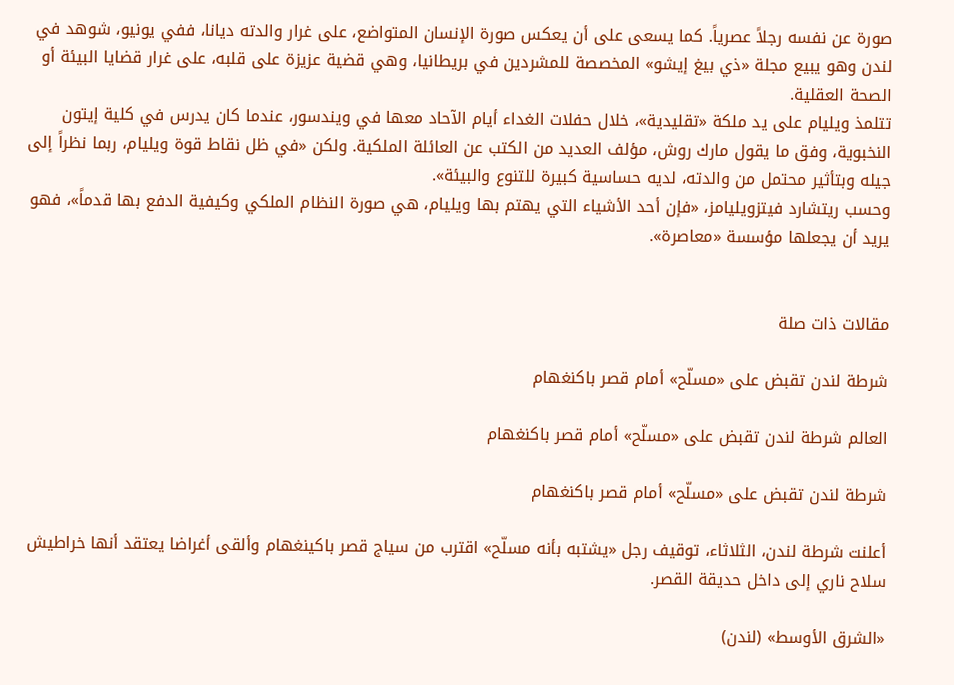صورة عن نفسه رجلاً عصرياً. كما يسعى على أن يعكس صورة الإنسان المتواضع، على غرار والدته ديانا، ففي يونيو، شوهد في لندن وهو يبيع مجلة «ذي بيغ إيشو» المخصصة للمشردين في بريطانيا، وهي قضية عزيزة على قلبه، على غرار قضايا البيئة أو الصحة العقلية.
تتلمذ ويليام على يد ملكة «تقليدية»، خلال حفلات الغداء أيام الآحاد معها في ويندسور، عندما كان يدرس في كلية إيتون النخبوية، وفق ما يقول مارك روش، مؤلف العديد من الكتب عن العائلة الملكية. ولكن «في ظل نقاط قوة ويليام، ربما نظراً إلى جيله وبتأثير محتمل من والدته، لديه حساسية كبيرة للتنوع والبيئة».
وحسب ريتشارد فيتزويليامز، «فإن أحد الأشياء التي يهتم بها ويليام، هي صورة النظام الملكي وكيفية الدفع بها قدماً»، فهو يريد أن يجعلها مؤسسة «معاصرة».


مقالات ذات صلة

شرطة لندن تقبض على «مسلّح» أمام قصر باكنغهام

العالم شرطة لندن تقبض على «مسلّح» أمام قصر باكنغهام

شرطة لندن تقبض على «مسلّح» أمام قصر باكنغهام

أعلنت شرطة لندن، الثلاثاء، توقيف رجل «يشتبه بأنه مسلّح» اقترب من سياج قصر باكينغهام وألقى أغراضا يعتقد أنها خراطيش سلاح ناري إلى داخل حديقة القصر.

«الشرق الأوسط» (لندن)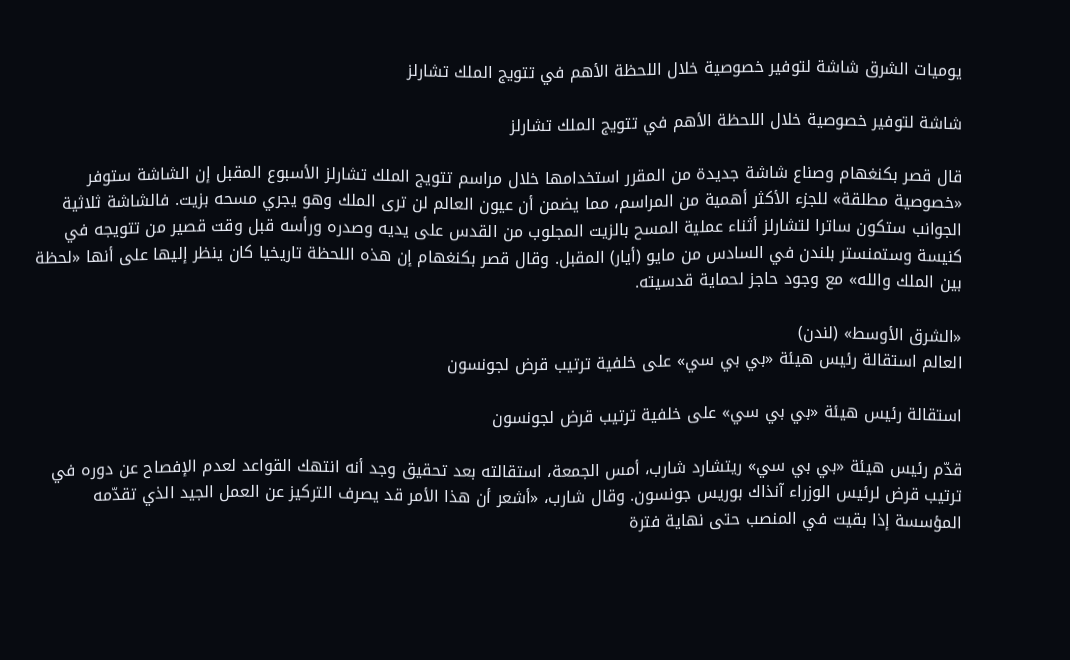يوميات الشرق شاشة لتوفير خصوصية خلال اللحظة الأهم في تتويج الملك تشارلز

شاشة لتوفير خصوصية خلال اللحظة الأهم في تتويج الملك تشارلز

قال قصر بكنغهام وصناع شاشة جديدة من المقرر استخدامها خلال مراسم تتويج الملك تشارلز الأسبوع المقبل إن الشاشة ستوفر «خصوصية مطلقة» للجزء الأكثر أهمية من المراسم، مما يضمن أن عيون العالم لن ترى الملك وهو يجري مسحه بزيت. فالشاشة ثلاثية الجوانب ستكون ساترا لتشارلز أثناء عملية المسح بالزيت المجلوب من القدس على يديه وصدره ورأسه قبل وقت قصير من تتويجه في كنيسة وستمنستر بلندن في السادس من مايو (أيار) المقبل. وقال قصر بكنغهام إن هذه اللحظة تاريخيا كان ينظر إليها على أنها «لحظة بين الملك والله» مع وجود حاجز لحماية قدسيته.

«الشرق الأوسط» (لندن)
العالم استقالة رئيس هيئة «بي بي سي» على خلفية ترتيب قرض لجونسون

استقالة رئيس هيئة «بي بي سي» على خلفية ترتيب قرض لجونسون

قدّم رئيس هيئة «بي بي سي» ريتشارد شارب، أمس الجمعة، استقالته بعد تحقيق وجد أنه انتهك القواعد لعدم الإفصاح عن دوره في ترتيب قرض لرئيس الوزراء آنذاك بوريس جونسون. وقال شارب، «أشعر أن هذا الأمر قد يصرف التركيز عن العمل الجيد الذي تقدّمه المؤسسة إذا بقيت في المنصب حتى نهاية فترة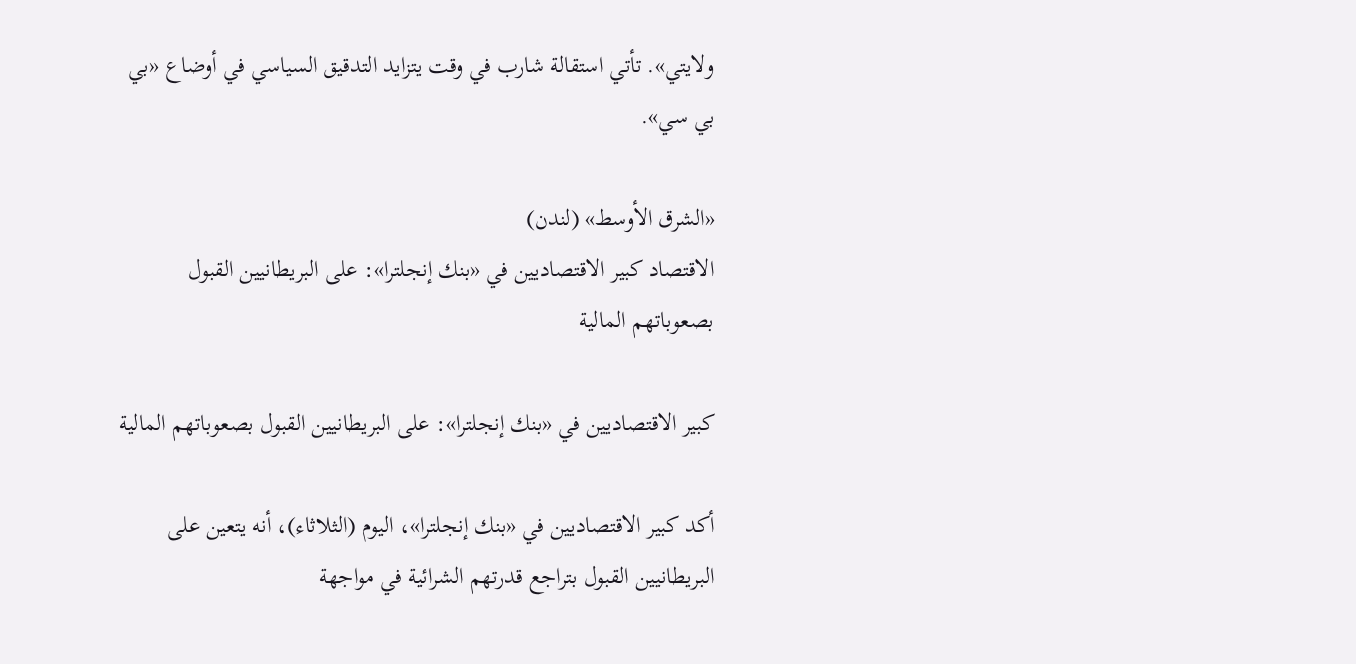ولايتي». تأتي استقالة شارب في وقت يتزايد التدقيق السياسي في أوضاع «بي بي سي».

«الشرق الأوسط» (لندن)
الاقتصاد كبير الاقتصاديين في «بنك إنجلترا»: على البريطانيين القبول بصعوباتهم المالية

كبير الاقتصاديين في «بنك إنجلترا»: على البريطانيين القبول بصعوباتهم المالية

أكد كبير الاقتصاديين في «بنك إنجلترا»، اليوم (الثلاثاء)، أنه يتعين على البريطانيين القبول بتراجع قدرتهم الشرائية في مواجهة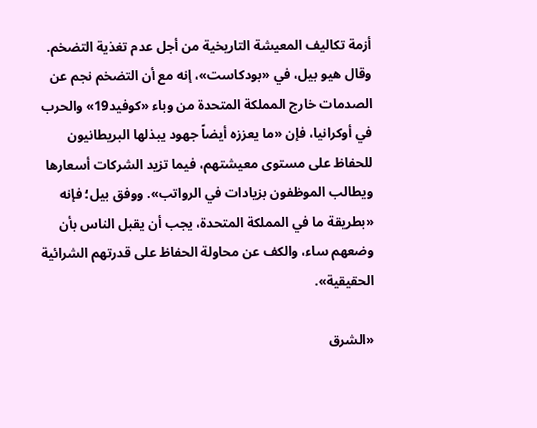أزمة تكاليف المعيشة التاريخية من أجل عدم تغذية التضخم. وقال هيو بيل، في «بودكاست»، إنه مع أن التضخم نجم عن الصدمات خارج المملكة المتحدة من وباء «كوفيد19» والحرب في أوكرانيا، فإن «ما يعززه أيضاً جهود يبذلها البريطانيون للحفاظ على مستوى معيشتهم، فيما تزيد الشركات أسعارها ويطالب الموظفون بزيادات في الرواتب». ووفق بيل؛ فإنه «بطريقة ما في المملكة المتحدة، يجب أن يقبل الناس بأن وضعهم ساء، والكف عن محاولة الحفاظ على قدرتهم الشرائية الحقيقية».

«الشرق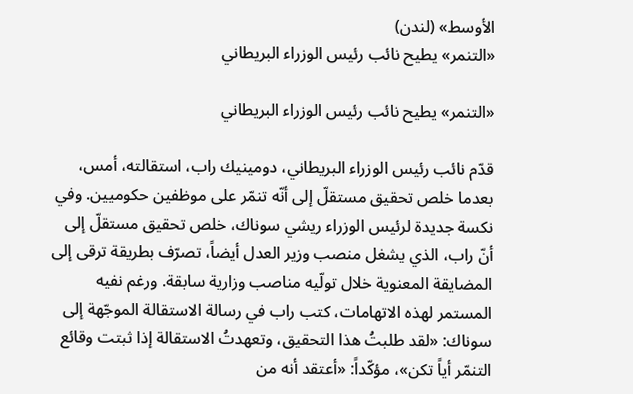الأوسط» (لندن)
«التنمر» يطيح نائب رئيس الوزراء البريطاني

«التنمر» يطيح نائب رئيس الوزراء البريطاني

قدّم نائب رئيس الوزراء البريطاني، دومينيك راب، استقالته، أمس، بعدما خلص تحقيق مستقلّ إلى أنّه تنمّر على موظفين حكوميين. وفي نكسة جديدة لرئيس الوزراء ريشي سوناك، خلص تحقيق مستقلّ إلى أنّ راب، الذي يشغل منصب وزير العدل أيضاً، تصرّف بطريقة ترقى إلى المضايقة المعنوية خلال تولّيه مناصب وزارية سابقة. ورغم نفيه المستمر لهذه الاتهامات، كتب راب في رسالة الاستقالة الموجّهة إلى سوناك: «لقد طلبتُ هذا التحقيق، وتعهدتُ الاستقالة إذا ثبتت وقائع التنمّر أياً تكن»، مؤكّداً: «أعتقد أنه من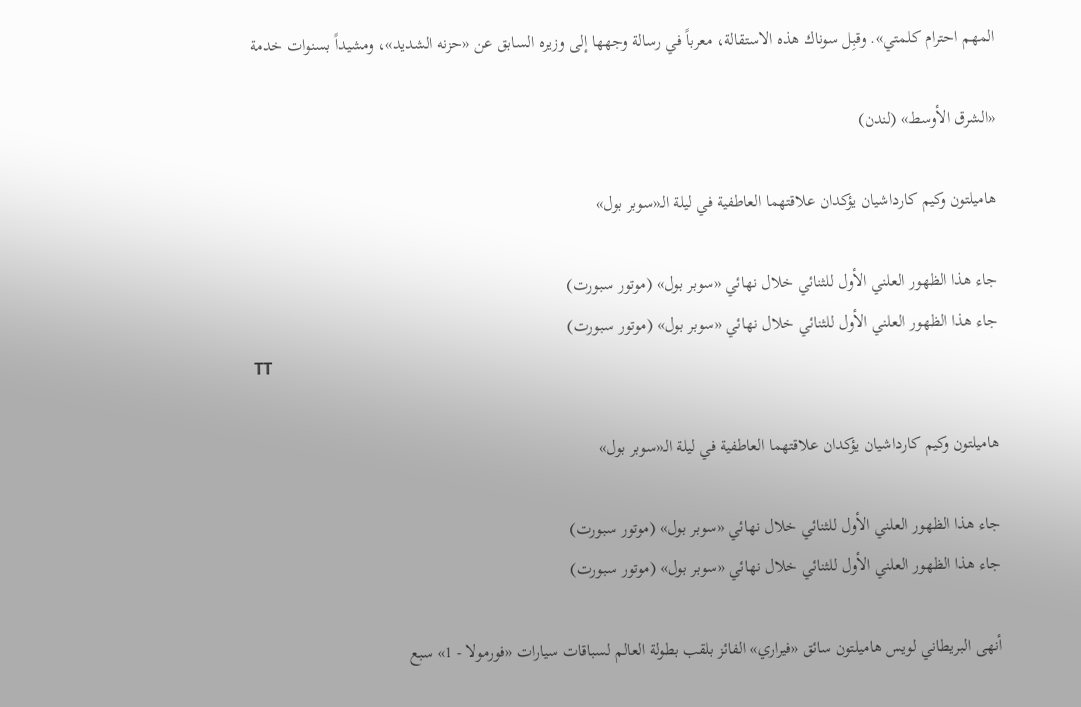المهم احترام كلمتي». وقبِل سوناك هذه الاستقالة، معرباً في رسالة وجهها إلى وزيره السابق عن «حزنه الشديد»، ومشيداً بسنوات خدمة

«الشرق الأوسط» (لندن)

هاميلتون وكيم كارداشيان يؤكدان علاقتهما العاطفية في ليلة الـ«سوبر بول»

جاء هذا الظهور العلني الأول للثنائي خلال نهائي «سوبر بول» (موتور سبورت)
جاء هذا الظهور العلني الأول للثنائي خلال نهائي «سوبر بول» (موتور سبورت)
TT

هاميلتون وكيم كارداشيان يؤكدان علاقتهما العاطفية في ليلة الـ«سوبر بول»

جاء هذا الظهور العلني الأول للثنائي خلال نهائي «سوبر بول» (موتور سبورت)
جاء هذا الظهور العلني الأول للثنائي خلال نهائي «سوبر بول» (موتور سبورت)

أنهى البريطاني لويس هاميلتون سائق «فيراري» الفائز بلقب بطولة العالم لسباقات سيارات «فورمولا - 1» سبع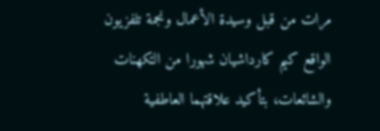مرات من قبل وسيدة الأعمال ونجمة تلفزيون الواقع كيم كارداشيان شهورا من التكهنات والشائعات، بتأكيد علاقتهما العاطفية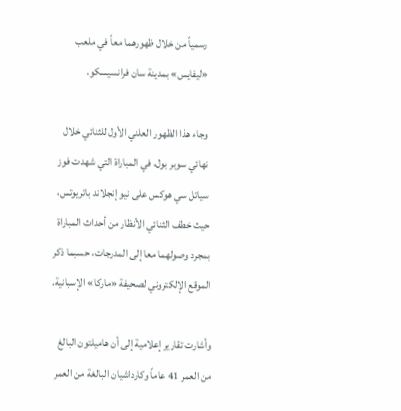رسمياً من خلال ظهورهما معاً في ملعب «ليفايس» بمدينة سان فرانسيسكو.

وجاء هذا الظهور العلني الأول للثنائي خلال نهائي سوبر بول، في المباراة التي شهدت فوز سياتل سي هوكس على نيو إنجلاند باتريوتس، حيث خطف الثنائي الأنظار من أحداث المباراة بمجرد وصولهما معا إلى المدرجات، حسبما ذكر الموقع الإلكتروني لصحيفة «ماركا» الإسبانية.

وأشارت تقارير إعلامية إلى أن هاميلتون البالغ من العمر 41 عاماً وكارداشيان البالغة من العمر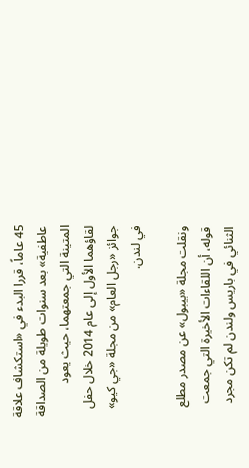45 عاماً، قررا البدء في «استكشاف علاقة عاطفية» بعد سنوات طويلة من الصداقة المتينة التي جمعتهما، حيث يعود لقاؤهما الأول إلى عام 2014 خلال حفل جوائز «رجل العام» من مجلة «جي كيو» في لندن.

ونقلت مجلة «بيبول» عن مصدر مطلع قوله، أن اللقاءات الأخيرة التي جمعت الثنائي في باريس ولندن لم تكن مجرد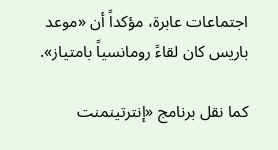اجتماعات عابرة، مؤكداً أن «موعد باريس كان لقاءً رومانسياً بامتياز».

كما نقل برنامج «إنترتينمنت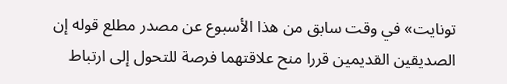تونايت» في وقت سابق من هذا الأسبوع عن مصدر مطلع قوله إن الصديقين القديمين قررا منح علاقتهما فرصة للتحول إلى ارتباط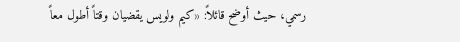رسمي، حيث أوضح قائلاً: «كيم ولويس يقضيان وقتاً أطول معاً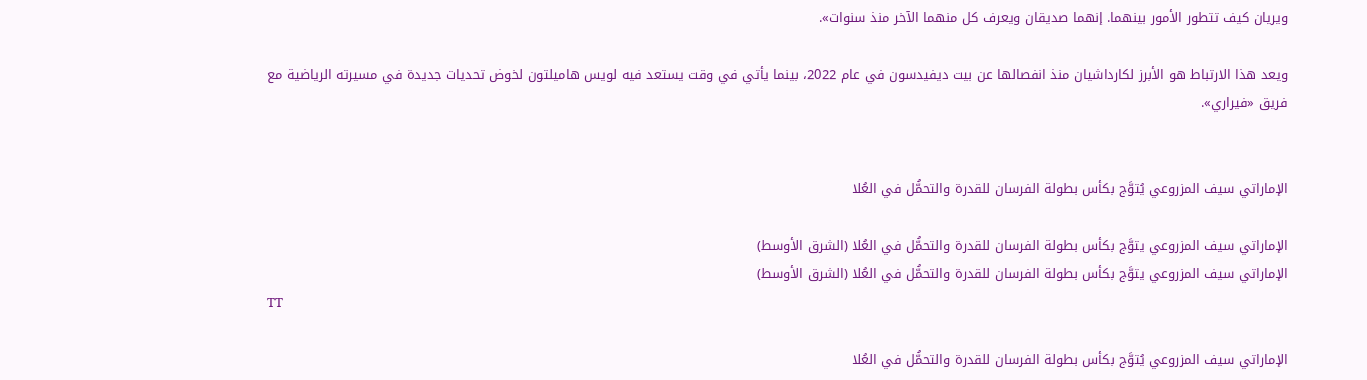ويريان كيف تتطور الأمور بينهما. إنهما صديقان ويعرف كل منهما الآخر منذ سنوات».

ويعد هذا الارتباط هو الأبرز لكارداشيان منذ انفصالها عن بيت ديفيدسون في عام 2022، بينما يأتي في وقت يستعد فيه لويس هاميلتون لخوض تحديات جديدة في مسيرته الرياضية مع فريق «فيراري».


الإماراتي سيف المزروعي يُتوَّج بكأس بطولة الفرسان للقدرة والتحمُّل في العُلا

الإماراتي سيف المزروعي يتوَّج بكأس بطولة الفرسان للقدرة والتحمُّل في العُلا (الشرق الأوسط)
الإماراتي سيف المزروعي يتوَّج بكأس بطولة الفرسان للقدرة والتحمُّل في العُلا (الشرق الأوسط)
TT

الإماراتي سيف المزروعي يُتوَّج بكأس بطولة الفرسان للقدرة والتحمُّل في العُلا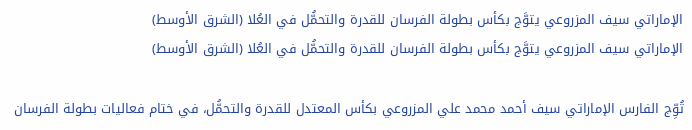الإماراتي سيف المزروعي يتوَّج بكأس بطولة الفرسان للقدرة والتحمُّل في العُلا (الشرق الأوسط)
الإماراتي سيف المزروعي يتوَّج بكأس بطولة الفرسان للقدرة والتحمُّل في العُلا (الشرق الأوسط)

تُوِّج الفارس الإماراتي سيف أحمد محمد علي المزروعي بكأس المعتدل للقدرة والتحمُّل، في ختام فعاليات بطولة الفرسان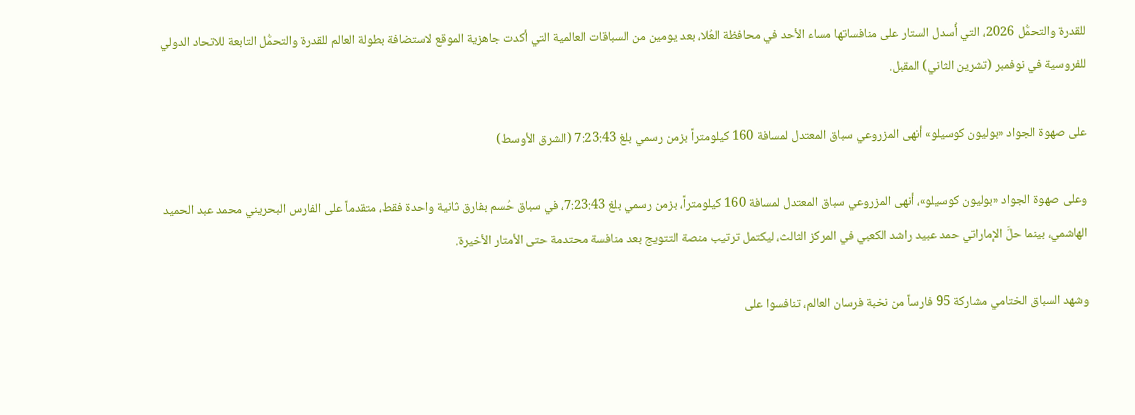للقدرة والتحمُّل 2026، التي أُسدل الستار على منافساتها مساء الأحد في محافظة العُلا، بعد يومين من السباقات العالمية التي أكدت جاهزية الموقع لاستضافة بطولة العالم للقدرة والتحمُّل التابعة للاتحاد الدولي للفروسية في نوفمبر (تشرين الثاني) المقبل.

على صهوة الجواد «بوليون كوسيلو» أنهى المزروعي سباق المعتدل لمسافة 160 كيلومتراً بزمن رسمي بلغ 7:23:43 (الشرق الأوسط)

وعلى صهوة الجواد «بوليون كوسيلو»، أنهى المزروعي سباق المعتدل لمسافة 160 كيلومتراً، بزمن رسمي بلغ 7:23:43، في سباق حُسم بفارق ثانية واحدة فقط، متقدماً على الفارس البحريني محمد عبد الحميد الهاشمي، بينما حلَّ الإماراتي حمد عبيد راشد الكعبي في المركز الثالث، ليكتمل ترتيب منصة التتويج بعد منافسة محتدمة حتى الأمتار الأخيرة.

وشهد السباق الختامي مشاركة 95 فارساً من نخبة فرسان العالم، تنافسوا على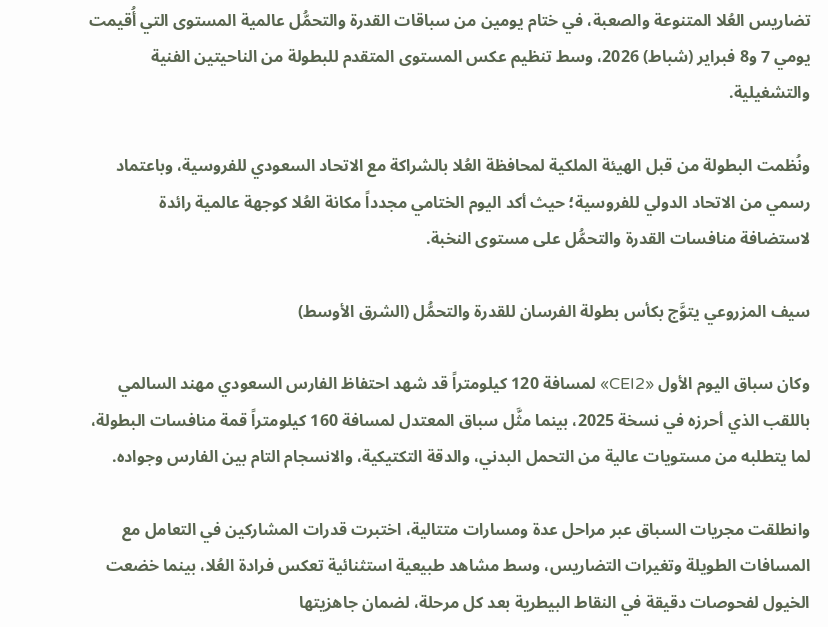تضاريس العُلا المتنوعة والصعبة، في ختام يومين من سباقات القدرة والتحمُّل عالمية المستوى التي أُقيمت يومي 7 و8 فبراير (شباط) 2026، وسط تنظيم عكس المستوى المتقدم للبطولة من الناحيتين الفنية والتشغيلية.

ونُظمت البطولة من قبل الهيئة الملكية لمحافظة العُلا بالشراكة مع الاتحاد السعودي للفروسية، وباعتماد رسمي من الاتحاد الدولي للفروسية؛ حيث أكد اليوم الختامي مجدداً مكانة العُلا كوجهة عالمية رائدة لاستضافة منافسات القدرة والتحمُّل على مستوى النخبة.

سيف المزروعي يتوَّج بكأس بطولة الفرسان للقدرة والتحمُّل (الشرق الأوسط)

وكان سباق اليوم الأول «CEI2» لمسافة 120 كيلومتراً قد شهد احتفاظ الفارس السعودي مهند السالمي باللقب الذي أحرزه في نسخة 2025، بينما مثَّل سباق المعتدل لمسافة 160 كيلومتراً قمة منافسات البطولة، لما يتطلبه من مستويات عالية من التحمل البدني، والدقة التكتيكية، والانسجام التام بين الفارس وجواده.

وانطلقت مجريات السباق عبر مراحل عدة ومسارات متتالية، اختبرت قدرات المشاركين في التعامل مع المسافات الطويلة وتغيرات التضاريس، وسط مشاهد طبيعية استثنائية تعكس فرادة العُلا، بينما خضعت الخيول لفحوصات دقيقة في النقاط البيطرية بعد كل مرحلة، لضمان جاهزيتها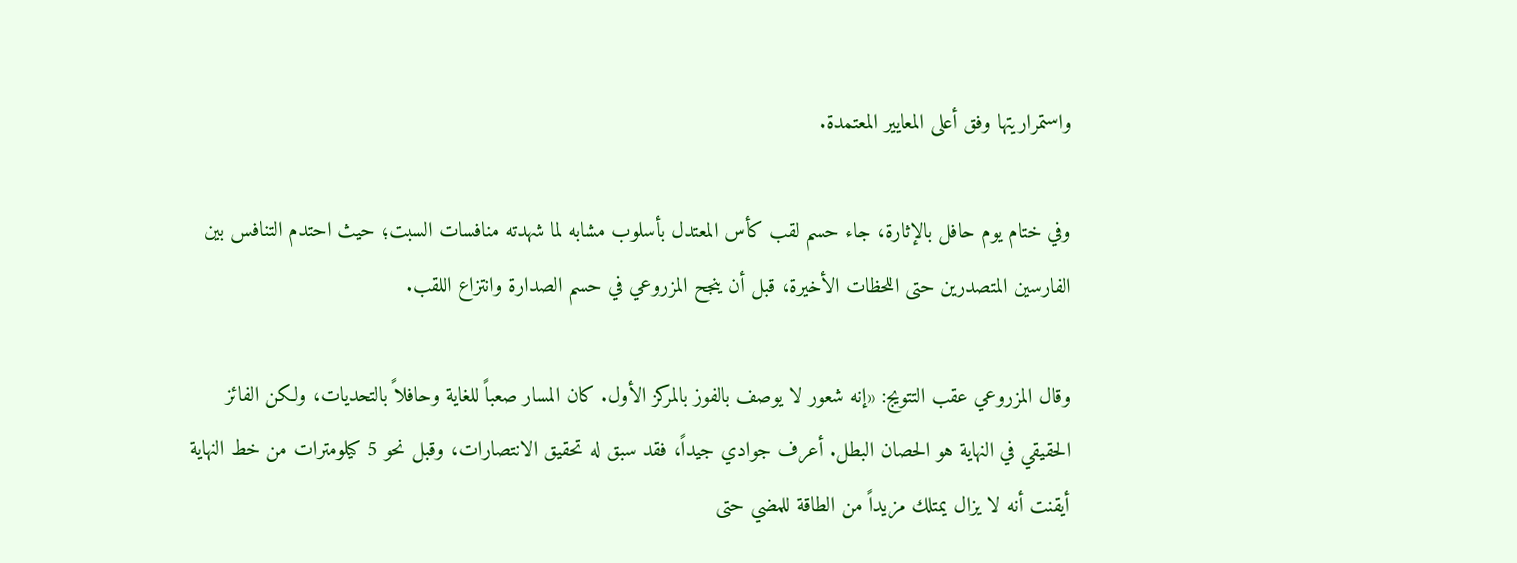واستمراريتها وفق أعلى المعايير المعتمدة.

وفي ختام يوم حافل بالإثارة، جاء حسم لقب كأس المعتدل بأسلوب مشابه لما شهدته منافسات السبت؛ حيث احتدم التنافس بين الفارسين المتصدرين حتى اللحظات الأخيرة، قبل أن ينجح المزروعي في حسم الصدارة وانتزاع اللقب.

وقال المزروعي عقب التتويج: «إنه شعور لا يوصف بالفوز بالمركز الأول. كان المسار صعباً للغاية وحافلاً بالتحديات، ولكن الفائز الحقيقي في النهاية هو الحصان البطل. أعرف جوادي جيداً، فقد سبق له تحقيق الانتصارات، وقبل نحو 5 كيلومترات من خط النهاية أيقنت أنه لا يزال يمتلك مزيداً من الطاقة للمضي حتى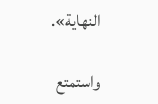النهاية».

واستمتع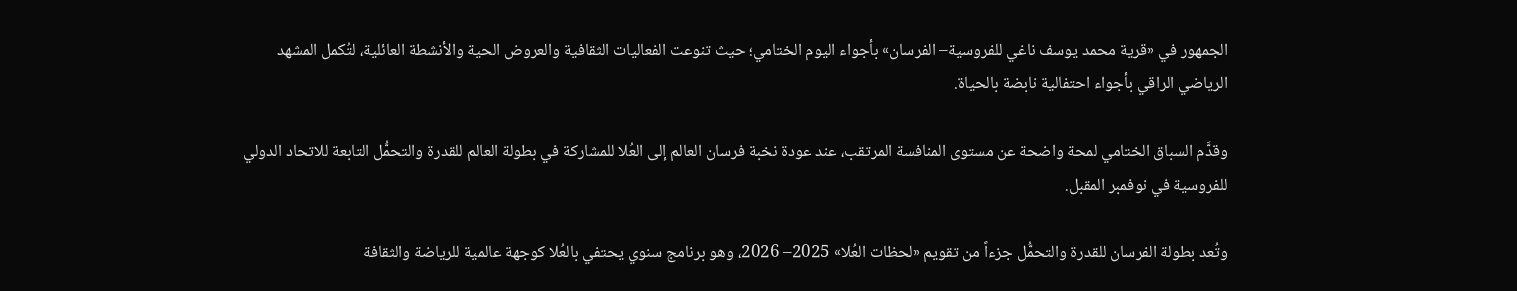الجمهور في «قرية محمد يوسف ناغي للفروسية– الفرسان» بأجواء اليوم الختامي؛ حيث تنوعت الفعاليات الثقافية والعروض الحية والأنشطة العائلية، لتُكمل المشهد الرياضي الراقي بأجواء احتفالية نابضة بالحياة.

وقدَّم السباق الختامي لمحة واضحة عن مستوى المنافسة المرتقب، عند عودة نخبة فرسان العالم إلى العُلا للمشاركة في بطولة العالم للقدرة والتحمُّل التابعة للاتحاد الدولي للفروسية في نوفمبر المقبل.

وتُعد بطولة الفرسان للقدرة والتحمُّل جزءاً من تقويم «لحظات العُلا» 2025– 2026، وهو برنامج سنوي يحتفي بالعُلا كوجهة عالمية للرياضة والثقافة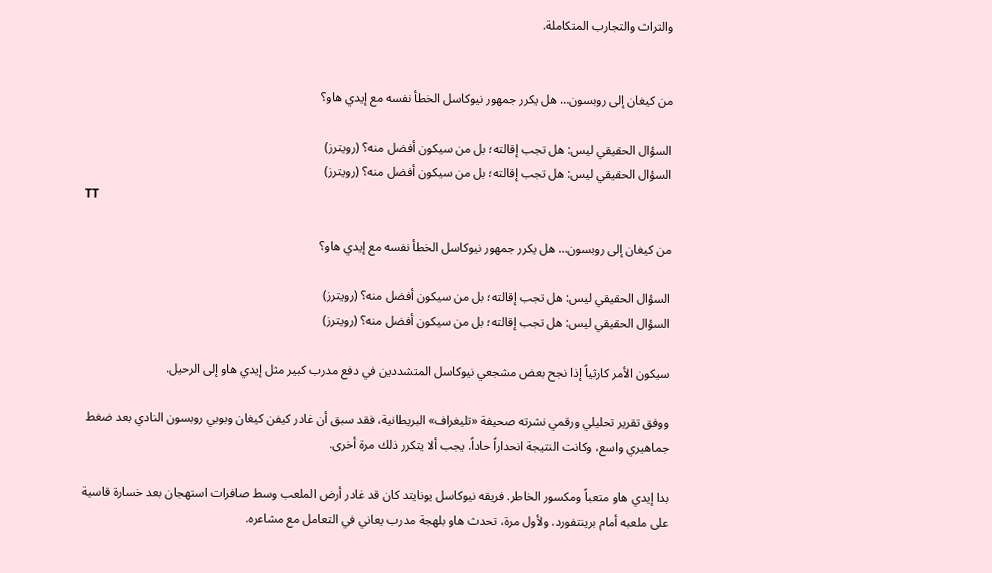والتراث والتجارب المتكاملة.


من كيغان إلى روبسون… هل يكرر جمهور نيوكاسل الخطأ نفسه مع إيدي هاو؟

السؤال الحقيقي ليس: هل تجب إقالته؛ بل من سيكون أفضل منه؟ (رويترز)
السؤال الحقيقي ليس: هل تجب إقالته؛ بل من سيكون أفضل منه؟ (رويترز)
TT

من كيغان إلى روبسون… هل يكرر جمهور نيوكاسل الخطأ نفسه مع إيدي هاو؟

السؤال الحقيقي ليس: هل تجب إقالته؛ بل من سيكون أفضل منه؟ (رويترز)
السؤال الحقيقي ليس: هل تجب إقالته؛ بل من سيكون أفضل منه؟ (رويترز)

سيكون الأمر كارثياً إذا نجح بعض مشجعي نيوكاسل المتشددين في دفع مدرب كبير مثل إيدي هاو إلى الرحيل.

ووفق تقرير تحليلي ورقمي نشرته صحيفة «تليغراف» البريطانية، فقد سبق أن غادر كيفن كيغان وبوبي روبسون النادي بعد ضغط جماهيري واسع، وكانت النتيجة انحداراً حاداً. يجب ألا يتكرر ذلك مرة أخرى.

بدا إيدي هاو متعباً ومكسور الخاطر. فريقه نيوكاسل يونايتد كان قد غادر أرض الملعب وسط صافرات استهجان بعد خسارة قاسية على ملعبه أمام برينتفورد. ولأول مرة، تحدث هاو بلهجة مدرب يعاني في التعامل مع مشاعره.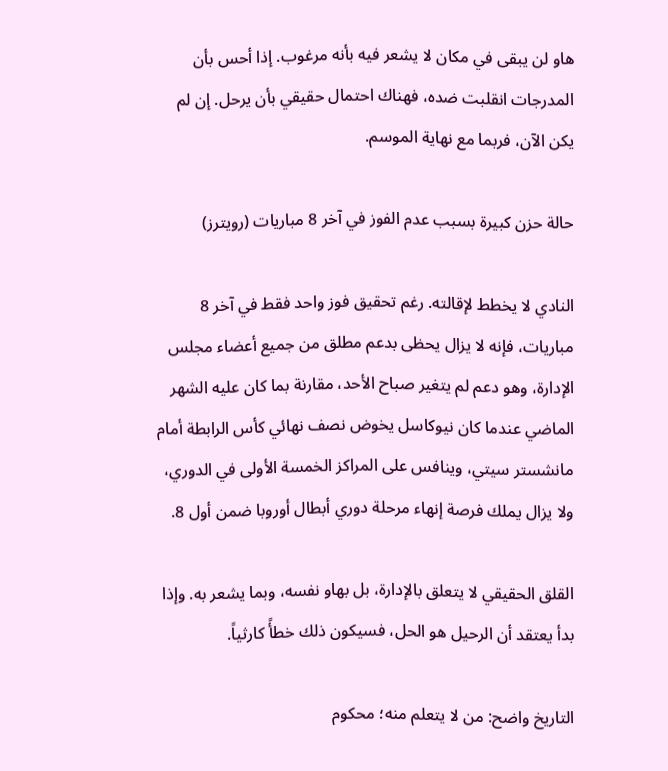هاو لن يبقى في مكان لا يشعر فيه بأنه مرغوب. إذا أحس بأن المدرجات انقلبت ضده، فهناك احتمال حقيقي بأن يرحل. إن لم يكن الآن، فربما مع نهاية الموسم.

حالة حزن كبيرة بسبب عدم الفوز في آخر 8 مباريات (رويترز)

النادي لا يخطط لإقالته. رغم تحقيق فوز واحد فقط في آخر 8 مباريات، فإنه لا يزال يحظى بدعم مطلق من جميع أعضاء مجلس الإدارة، وهو دعم لم يتغير صباح الأحد، مقارنة بما كان عليه الشهر الماضي عندما كان نيوكاسل يخوض نصف نهائي كأس الرابطة أمام مانشستر سيتي، وينافس على المراكز الخمسة الأولى في الدوري، ولا يزال يملك فرصة إنهاء مرحلة دوري أبطال أوروبا ضمن أول 8.

القلق الحقيقي لا يتعلق بالإدارة، بل بهاو نفسه، وبما يشعر به. وإذا بدأ يعتقد أن الرحيل هو الحل، فسيكون ذلك خطأً كارثياً.

التاريخ واضح: من لا يتعلم منه؛ محكوم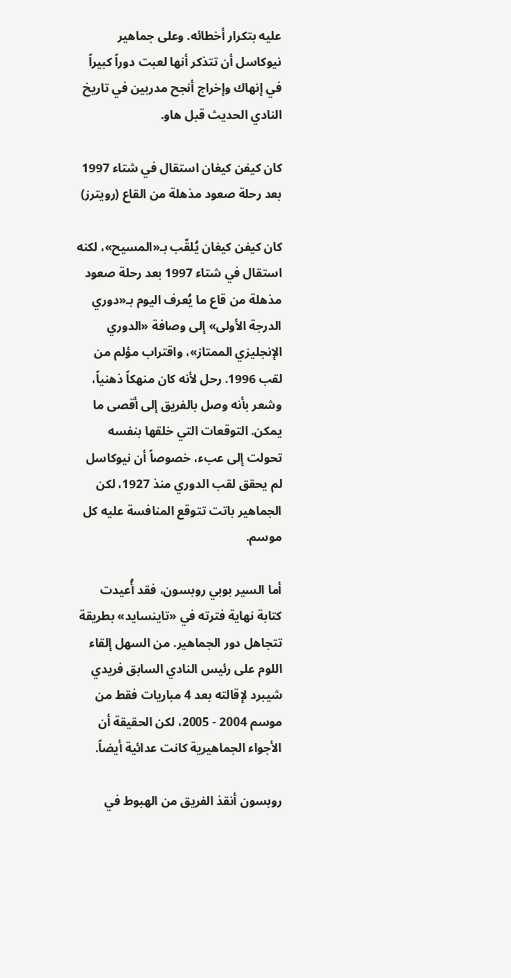عليه بتكرار أخطائه. وعلى جماهير نيوكاسل أن تتذكر أنها لعبت دوراً كبيراً في إنهاك وإخراج أنجح مدربين في تاريخ النادي الحديث قبل هاو.

كان كيفن كيغان استقال في شتاء 1997 بعد رحلة صعود مذهلة من القاع (رويترز)

كان كيفن كيغان يُلقّب بـ«المسيح»، لكنه استقال في شتاء 1997 بعد رحلة صعود مذهلة من قاع ما يُعرف اليوم بـ«دوري الدرجة الأولى» إلى وصافة «الدوري الإنجليزي الممتاز»، واقتراب مؤلم من لقب 1996. رحل لأنه كان منهكاً ذهنياً، وشعر بأنه وصل بالفريق إلى أقصى ما يمكن. التوقعات التي خلقها بنفسه تحولت إلى عبء، خصوصاً أن نيوكاسل لم يحقق لقب الدوري منذ 1927، لكن الجماهير باتت تتوقع المنافسة عليه كل موسم.

أما السير بوبي روبسون، فقد أُعيدت كتابة نهاية فترته في «تاينسايد» بطريقة تتجاهل دور الجماهير. من السهل إلقاء اللوم على رئيس النادي السابق فريدي شيبرد لإقالته بعد 4 مباريات فقط من موسم 2004 - 2005، لكن الحقيقة أن الأجواء الجماهيرية كانت عدائية أيضاً.

روبسون أنقذ الفريق من الهبوط في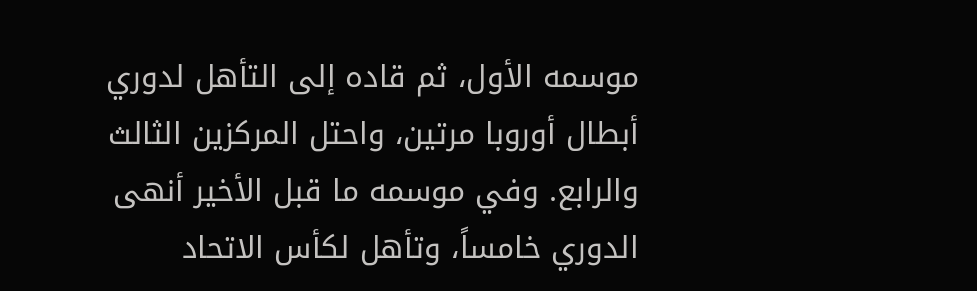موسمه الأول، ثم قاده إلى التأهل لدوري أبطال أوروبا مرتين، واحتل المركزين الثالث والرابع. وفي موسمه ما قبل الأخير أنهى الدوري خامساً، وتأهل لكأس الاتحاد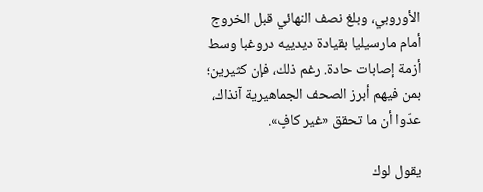الأوروبي، وبلغ نصف النهائي قبل الخروج أمام مارسيليا بقيادة ديدييه دروغبا وسط أزمة إصابات حادة. رغم ذلك، فإن كثيرين؛ بمن فيهم أبرز الصحف الجماهيرية آنذاك، عدّوا أن ما تحقق «غير كافٍ».

يقول لوك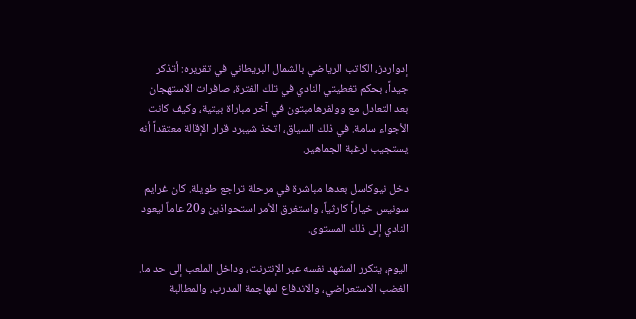إدواردز، الكاتب الرياضي بالشمال البريطاني في تقريره: أتذكر جيداً، بحكم تغطيتي النادي في تلك الفترة، صافرات الاستهجان بعد التعادل مع وولفرهامبتون في آخر مباراة بيتية، وكيف كانت الأجواء سامة. في ذلك السياق، اتخذ شيبرد قرار الإقالة معتقداً أنه يستجيب لرغبة الجماهير.

دخل نيوكاسل بعدها مباشرة في مرحلة تراجع طويلة. كان غرايم سونيس خياراً كارثياً، واستغرق الأمر استحواذين و20 عاماً ليعود النادي إلى ذلك المستوى.

اليوم، يتكرر المشهد نفسه عبر الإنترنت، وداخل الملعب إلى حد ما. الغضب الاستعراضي، والاندفاع لمهاجمة المدرب، والمطالبة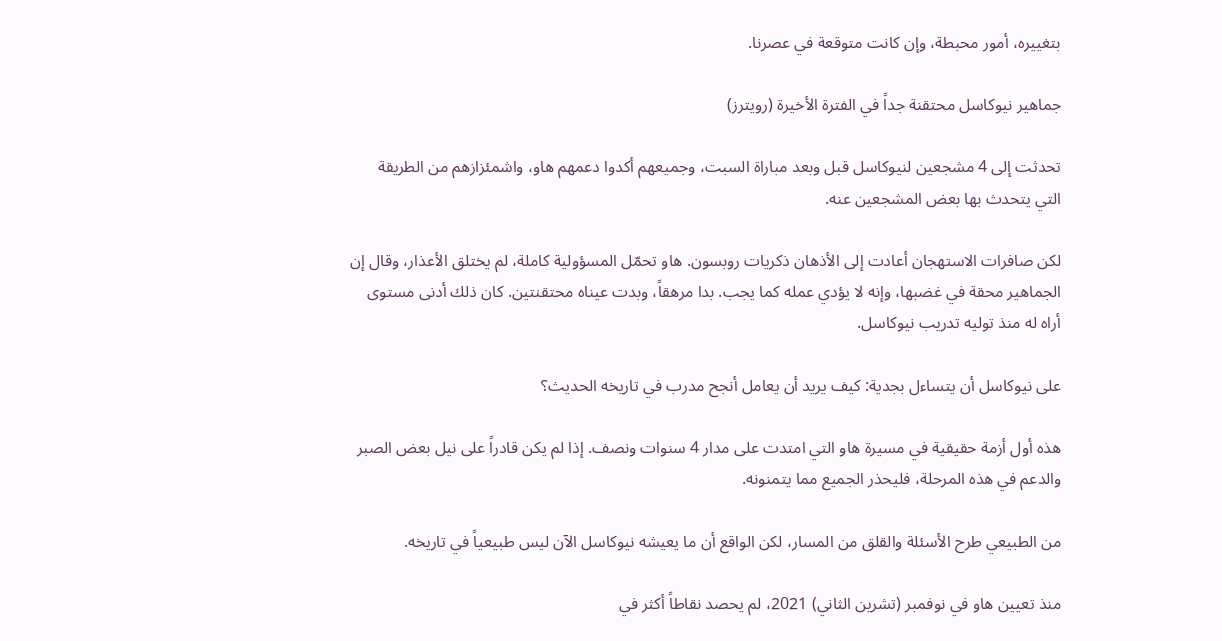بتغييره، أمور محبطة، وإن كانت متوقعة في عصرنا.

جماهير نيوكاسل محتقنة جداً في الفترة الأخيرة (رويترز)

تحدثت إلى 4 مشجعين لنيوكاسل قبل وبعد مباراة السبت، وجميعهم أكدوا دعمهم هاو، واشمئزازهم من الطريقة التي يتحدث بها بعض المشجعين عنه.

لكن صافرات الاستهجان أعادت إلى الأذهان ذكريات روبسون. هاو تحمّل المسؤولية كاملة، لم يختلق الأعذار، وقال إن الجماهير محقة في غضبها، وإنه لا يؤدي عمله كما يجب. بدا مرهقاً، وبدت عيناه محتقنتين. كان ذلك أدنى مستوى أراه له منذ توليه تدريب نيوكاسل.

على نيوكاسل أن يتساءل بجدية: كيف يريد أن يعامل أنجح مدرب في تاريخه الحديث؟

هذه أول أزمة حقيقية في مسيرة هاو التي امتدت على مدار 4 سنوات ونصف. إذا لم يكن قادراً على نيل بعض الصبر والدعم في هذه المرحلة، فليحذر الجميع مما يتمنونه.

من الطبيعي طرح الأسئلة والقلق من المسار، لكن الواقع أن ما يعيشه نيوكاسل الآن ليس طبيعياً في تاريخه.

منذ تعيين هاو في نوفمبر (تشرين الثاني) 2021، لم يحصد نقاطاً أكثر في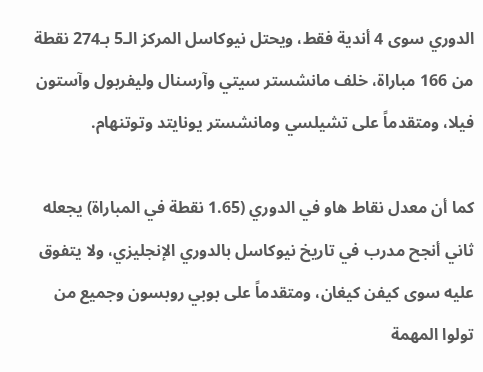الدوري سوى 4 أندية فقط، ويحتل نيوكاسل المركز الـ5 بـ274 نقطة من 166 مباراة، خلف مانشستر سيتي وآرسنال وليفربول وآستون فيلا، ومتقدماً على تشيلسي ومانشستر يونايتد وتوتنهام.

كما أن معدل نقاط هاو في الدوري (1.65 نقطة في المباراة) يجعله ثاني أنجح مدرب في تاريخ نيوكاسل بالدوري الإنجليزي، ولا يتفوق عليه سوى كيفن كيغان، ومتقدماً على بوبي روبسون وجميع من تولوا المهمة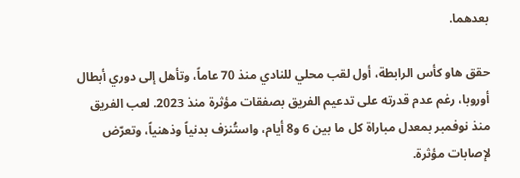بعدهما.

حقق هاو كأس الرابطة، أول لقب محلي للنادي منذ 70 عاماً، وتأهل إلى دوري أبطال أوروبا، رغم عدم قدرته على تدعيم الفريق بصفقات مؤثرة منذ 2023. لعب الفريق منذ نوفمبر بمعدل مباراة كل ما بين 6 و8 أيام، واستُنزف بدنياً وذهنياً، وتعرّض لإصابات مؤثرة.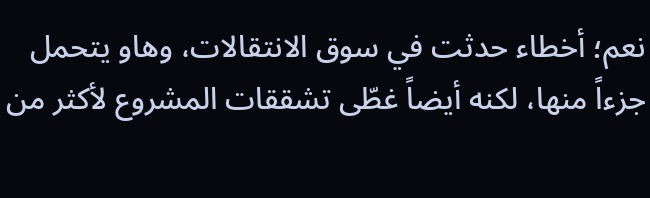نعم؛ أخطاء حدثت في سوق الانتقالات، وهاو يتحمل جزءاً منها، لكنه أيضاً غطّى تشققات المشروع لأكثر من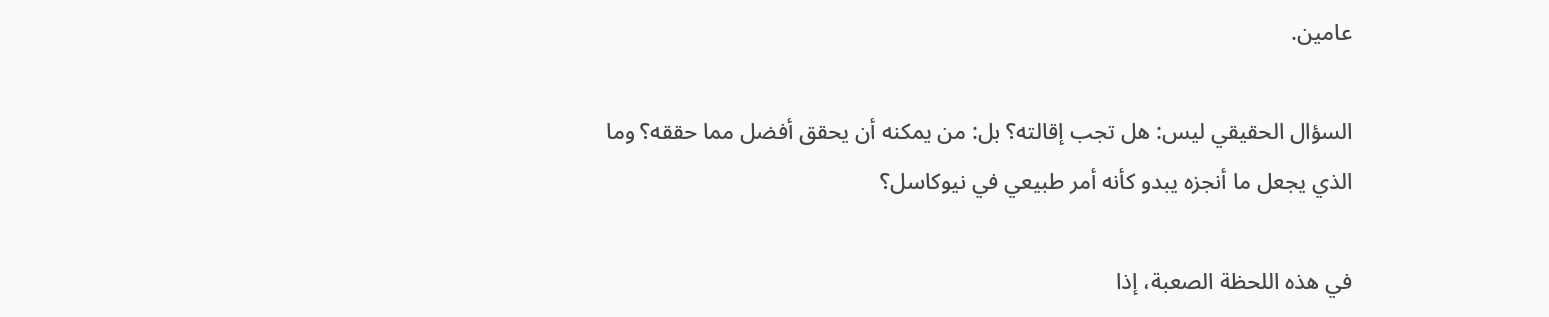عامين.

السؤال الحقيقي ليس: هل تجب إقالته؟ بل: من يمكنه أن يحقق أفضل مما حققه؟ وما الذي يجعل ما أنجزه يبدو كأنه أمر طبيعي في نيوكاسل؟

في هذه اللحظة الصعبة، إذا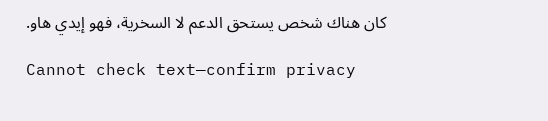كان هناك شخص يستحق الدعم لا السخرية، فهو إيدي هاو.

Cannot check text—confirm privacy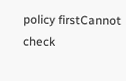policy firstCannot check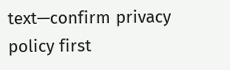text—confirm privacy policy first